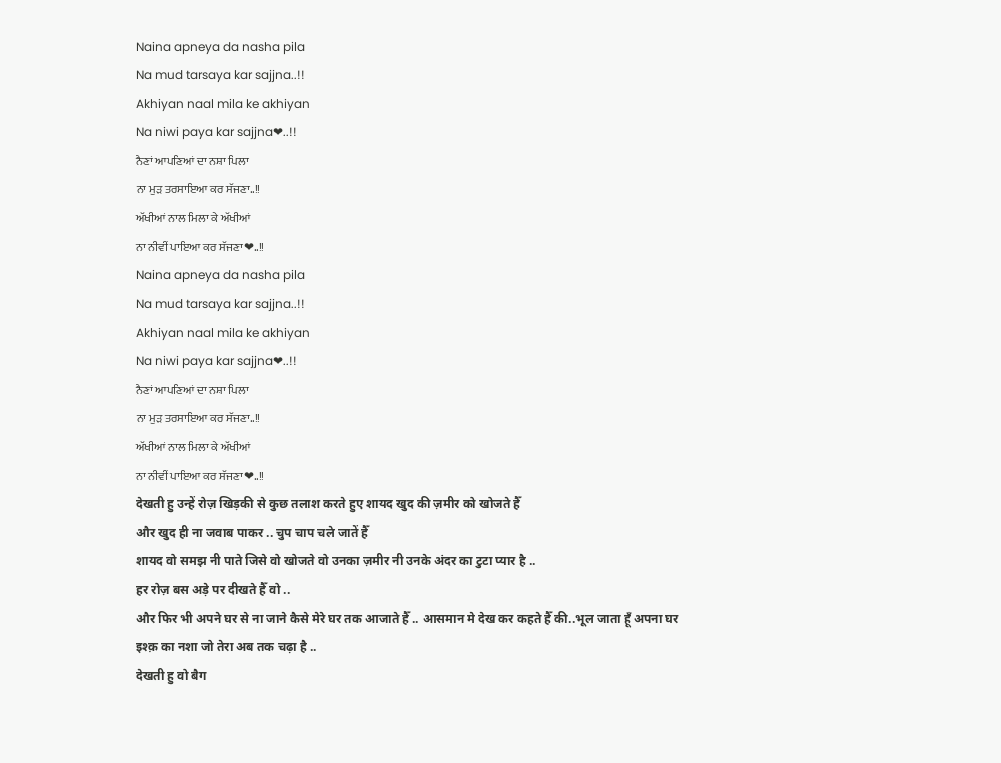Naina apneya da nasha pila
Na mud tarsaya kar sajjna..!!
Akhiyan naal mila ke akhiyan
Na niwi paya kar sajjna❤..!!
ਨੈਣਾਂ ਆਪਣਿਆਂ ਦਾ ਨਸ਼ਾ ਪਿਲਾ
ਨਾ ਮੁੜ ਤਰਸਾਇਆ ਕਰ ਸੱਜਣਾ..!!
ਅੱਖੀਆਂ ਨਾਲ ਮਿਲਾ ਕੇ ਅੱਖੀਆਂ
ਨਾ ਨੀਵੀਂ ਪਾਇਆ ਕਰ ਸੱਜਣਾ❤..!!
Naina apneya da nasha pila
Na mud tarsaya kar sajjna..!!
Akhiyan naal mila ke akhiyan
Na niwi paya kar sajjna❤..!!
ਨੈਣਾਂ ਆਪਣਿਆਂ ਦਾ ਨਸ਼ਾ ਪਿਲਾ
ਨਾ ਮੁੜ ਤਰਸਾਇਆ ਕਰ ਸੱਜਣਾ..!!
ਅੱਖੀਆਂ ਨਾਲ ਮਿਲਾ ਕੇ ਅੱਖੀਆਂ
ਨਾ ਨੀਵੀਂ ਪਾਇਆ ਕਰ ਸੱਜਣਾ❤..!!
देखती हु उन्हें रोज़ खिड़की से कुछ तलाश करते हुए शायद खुद की ज़मीर को खोजते हैँ
और खुद ही ना जवाब पाकर .. चुप चाप चले जातें हैँ
शायद वो समझ नी पाते जिसे वो खोजते वो उनका ज़मीर नी उनके अंदर का टुटा प्यार है ..
हर रोज़ बस अड़े पर दीखते हैँ वो ..
और फिर भी अपने घर से ना जाने कैसे मेरे घर तक आजाते हैँ .. आसमान मे देख कर कहते हैँ की..भूल जाता हूँ अपना घर
इश्क़ का नशा जो तेरा अब तक चढ़ा है ..
देखती हु वो बैग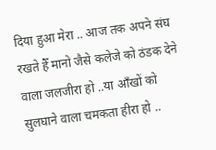दिया हुआ मेरा .. आज तक अपने संघ रखते हैँ मानो जैसे कलेजे को ठंडक देने वाला जलजीरा हो ..या आँखों को सुलघाने वाला चमकता हीरा हो ..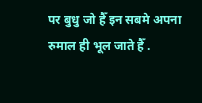पर बुधु जो हैँ इन सबमे अपना रुमाल ही भूल जाते हैँ .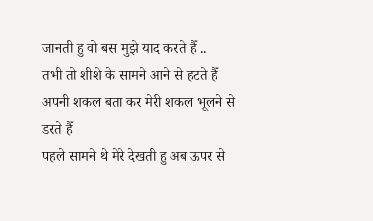जानती हु वो बस मुझे याद करते हैँ ..
तभी तो शीशे के सामने आने से हटते हैँ
अपनी शकल बता कर मेरी शकल भूलने से डरते हैँ
पहले सामने थे मेरे देखती हु अब ऊपर से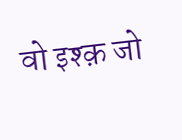वो इश्क़ जो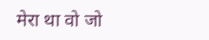मेरा था वो जो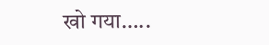खो गया…..